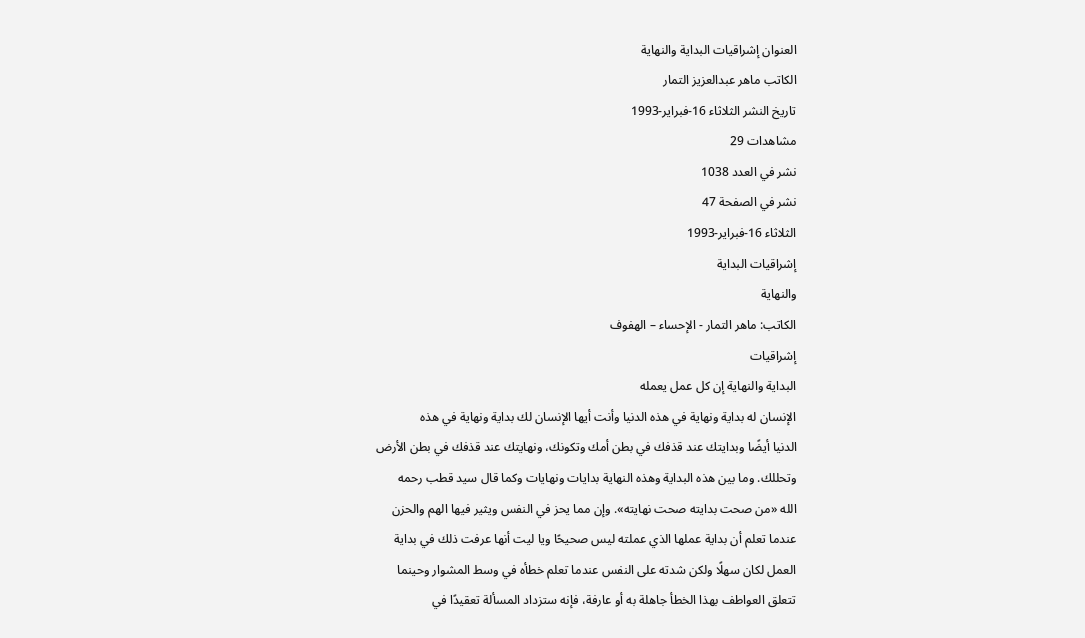العنوان إشراقيات البداية والنهاية
الكاتب ماهر عبدالعزيز التمار
تاريخ النشر الثلاثاء 16-فبراير-1993
مشاهدات 29
نشر في العدد 1038
نشر في الصفحة 47
الثلاثاء 16-فبراير-1993
إشراقيات البداية
والنهاية
الكاتب: ماهر التمار - الإحساء – الهفوف
إشراقيات
البداية والنهاية إن كل عمل يعمله
الإنسان له بداية ونهاية في هذه الدنيا وأنت أيها الإنسان لك بداية ونهاية في هذه
الدنيا أيضًا وبدايتك عند قذفك في بطن أمك وتكونك، ونهايتك عند قذفك في بطن الأرض
وتحللك. وما بين هذه البداية وهذه النهاية بدايات ونهايات وكما قال سيد قطب رحمه
الله «من صحت بدايته صحت نهايته». وإن مما يحز في النفس ويثير فيها الهم والحزن
عندما تعلم أن بداية عملها الذي عملته ليس صحيحًا ويا ليت أنها عرفت ذلك في بداية
العمل لكان سهلًا ولكن شدته على النفس عندما تعلم خطأه في وسط المشوار وحينما
تتعلق العواطف بهذا الخطأ جاهلة به أو عارفة، فإنه ستزداد المسألة تعقيدًا في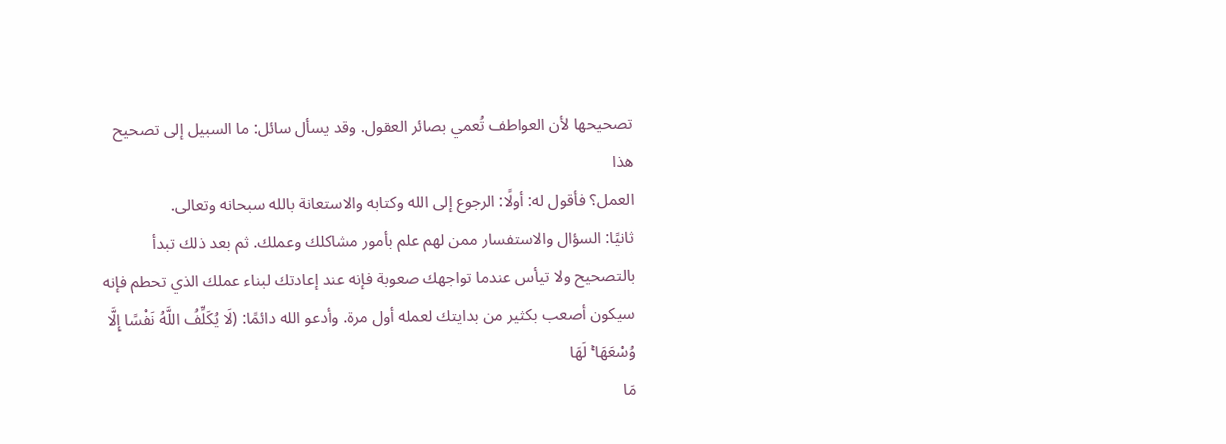تصحيحها لأن العواطف تُعمي بصائر العقول. وقد يسأل سائل: ما السبيل إلى تصحيح هذا
العمل؟ فأقول له: أولًا: الرجوع إلى الله وكتابه والاستعانة بالله سبحانه وتعالى.
ثانيًا: السؤال والاستفسار ممن لهم علم بأمور مشاكلك وعملك. ثم بعد ذلك تبدأ
بالتصحيح ولا تيأس عندما تواجهك صعوبة فإنه عند إعادتك لبناء عملك الذي تحطم فإنه
سيكون أصعب بكثير من بدايتك لعمله أول مرة. وأدعو الله دائمًا: (لَا يُكَلِّفُ اللَّهُ نَفْسًا إِلَّا وُسْعَهَا ۚ لَهَا
مَا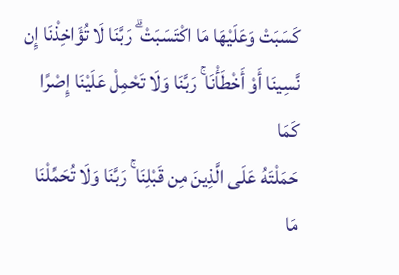كَسَبَتْ وَعَلَيْهَا مَا اكْتَسَبَتْ ۗ رَبَّنَا لَا تُؤَاخِذْنَا إِن
نَّسِينَا أَوْ أَخْطَأْنَا ۚ رَبَّنَا وَلَا تَحْمِلْ عَلَيْنَا إِصْرًا كَمَا
حَمَلْتَهُ عَلَى الَّذِينَ مِن قَبْلِنَا ۚ رَبَّنَا وَلَا تُحَمِّلْنَا مَا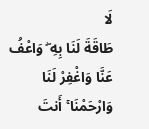لَا
طَاقَةَ لَنَا بِهِ ۖ وَاعْفُ عَنَّا وَاغْفِرْ لَنَا وَارْحَمْنَا ۚ أَنتَ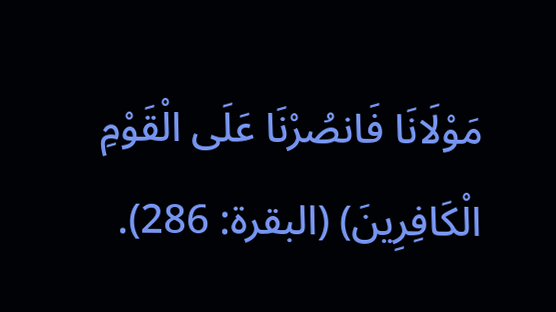مَوْلَانَا فَانصُرْنَا عَلَى الْقَوْمِ الْكَافِرِينَ) (البقرة: 286).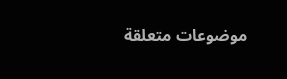موضوعات متعلقة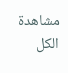مشاهدة الكل